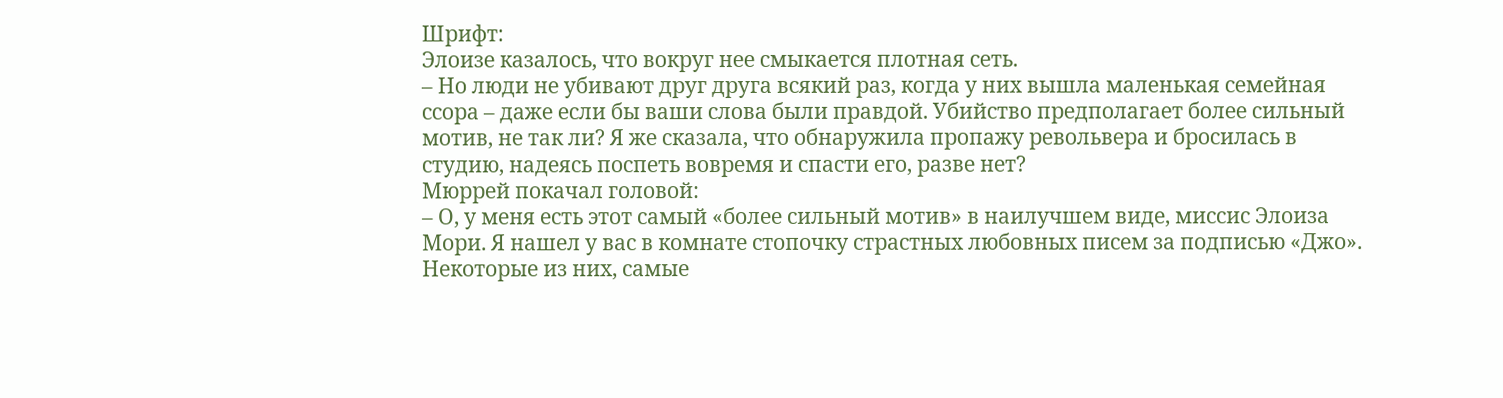Шрифт:
Элоизе казалось, что вокруг нее смыкается плотная сеть.
– Но люди не убивают друг друга всякий раз, когда у них вышла маленькая семейная ссора – даже если бы ваши слова были правдой. Убийство предполагает более сильный мотив, не так ли? Я же сказала, что обнаружила пропажу револьвера и бросилась в студию, надеясь поспеть вовремя и спасти его, разве нет?
Мюррей покачал головой:
– О, у меня есть этот самый «более сильный мотив» в наилучшем виде, миссис Элоиза Мори. Я нашел у вас в комнате стопочку страстных любовных писем за подписью «Джо». Некоторые из них, самые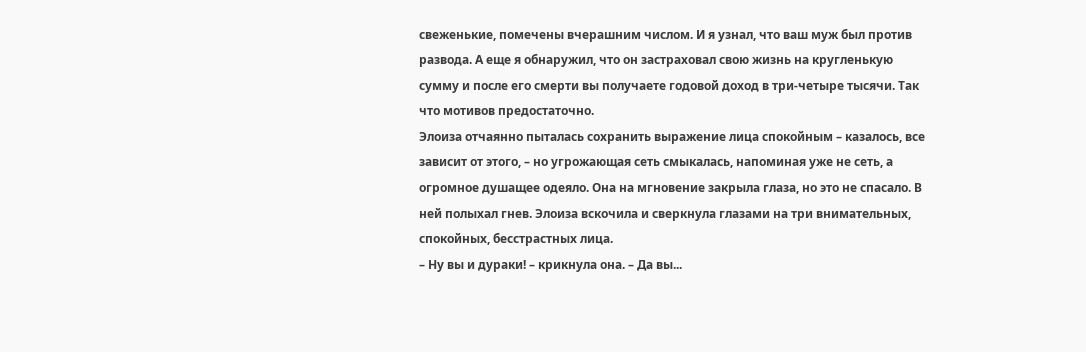свеженькие, помечены вчерашним числом. И я узнал, что ваш муж был против развода. А еще я обнаружил, что он застраховал свою жизнь на кругленькую сумму и после его смерти вы получаете годовой доход в три-четыре тысячи. Так что мотивов предостаточно.
Элоиза отчаянно пыталась сохранить выражение лица спокойным – казалось, все зависит от этого, – но угрожающая сеть смыкалась, напоминая уже не сеть, а огромное душащее одеяло. Она на мгновение закрыла глаза, но это не спасало. В ней полыхал гнев. Элоиза вскочила и сверкнула глазами на три внимательных, спокойных, бесстрастных лица.
– Ну вы и дураки! – крикнула она. – Да вы...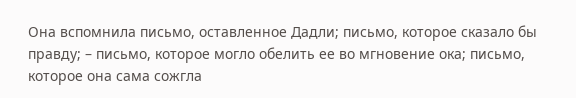Она вспомнила письмо, оставленное Дадли; письмо, которое сказало бы правду; – письмо, которое могло обелить ее во мгновение ока; письмо, которое она сама сожгла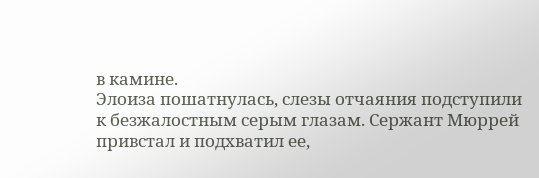в камине.
Элоиза пошатнулась, слезы отчаяния подступили к безжалостным серым глазам. Сержант Мюррей привстал и подхватил ее,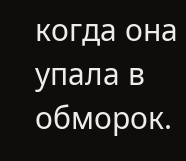когда она упала в обморок.